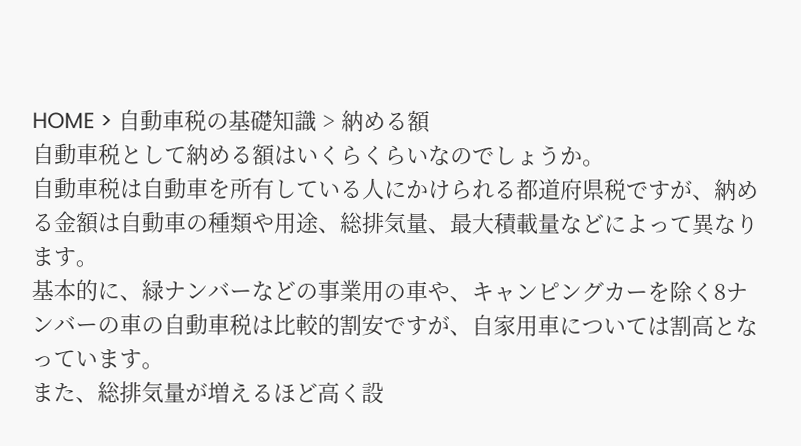HOME > 自動車税の基礎知識 > 納める額
自動車税として納める額はいくらくらいなのでしょうか。
自動車税は自動車を所有している人にかけられる都道府県税ですが、納める金額は自動車の種類や用途、総排気量、最大積載量などによって異なります。
基本的に、緑ナンバーなどの事業用の車や、キャンピングカーを除く8ナンバーの車の自動車税は比較的割安ですが、自家用車については割高となっています。
また、総排気量が増えるほど高く設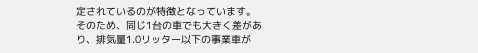定されているのが特徴となっています。
そのため、同じ1台の車でも大きく差があり、排気量1.0リッター以下の事業車が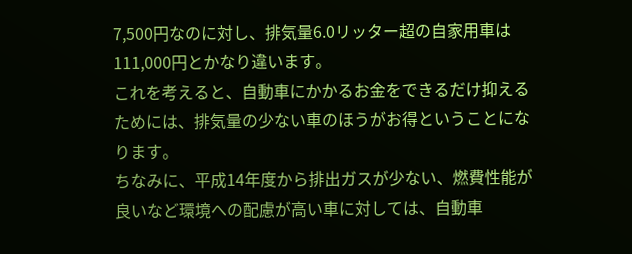7,500円なのに対し、排気量6.0リッター超の自家用車は111,000円とかなり違います。
これを考えると、自動車にかかるお金をできるだけ抑えるためには、排気量の少ない車のほうがお得ということになります。
ちなみに、平成14年度から排出ガスが少ない、燃費性能が良いなど環境への配慮が高い車に対しては、自動車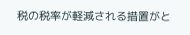税の税率が軽減される措置がと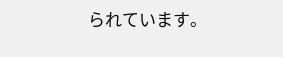られています。